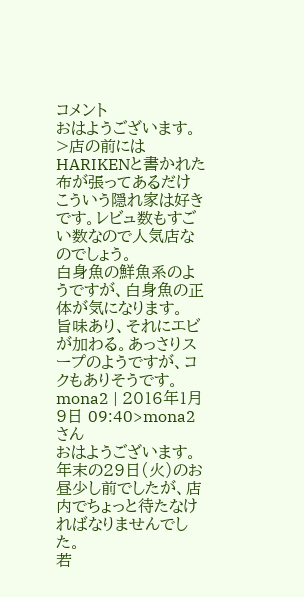コメント
おはようございます。
>店の前にはHARIKENと書かれた布が張ってあるだけ
こういう隠れ家は好きです。レビュ数もすごい数なので人気店なのでしょう。
白身魚の鮮魚系のようですが、白身魚の正体が気になります。
旨味あり、それにエビが加わる。あっさりスープのようですが、コクもありそうです。
mona2 | 2016年1月9日 09:40>mona2さん
おはようございます。
年末の29日(火)のお昼少し前でしたが、店内でちょっと待たなければなりませんでした。
若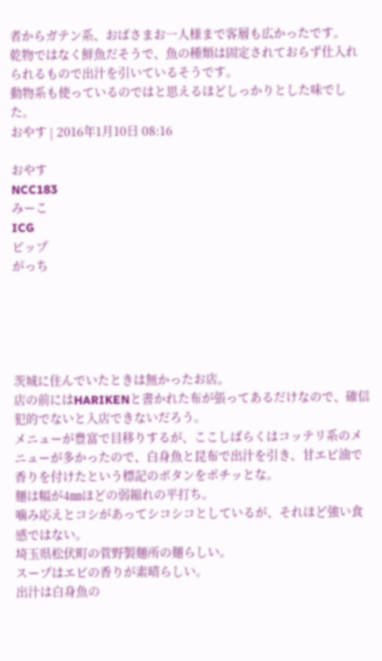者からガテン系、おばさまお一人様まで客層も広かったです。
乾物ではなく鮮魚だそうで、魚の種類は固定されておらず仕入れられるもので出汁を引いているそうです。
動物系も使っているのではと思えるほどしっかりとした味でした。
おやす | 2016年1月10日 08:16

おやす
NCC183
みーこ
ICG
ピップ
がっち





茨城に住んでいたときは無かったお店。
店の前にはHARIKENと書かれた布が張ってあるだけなので、確信犯的でないと入店できないだろう。
メニューが豊富で目移りするが、ここしばらくはコッテリ系のメニューが多かったので、白身魚と昆布で出汁を引き、甘エビ油で香りを付けたという標記のボタンをポチッとな。
麺は幅が4㎜ほどの弱縮れの平打ち。
噛み応えとコシがあってシコシコとしているが、それほど強い食感ではない。
埼玉県松伏町の菅野製麺所の麺らしい。
スープはエビの香りが素晴らしい。
出汁は白身魚の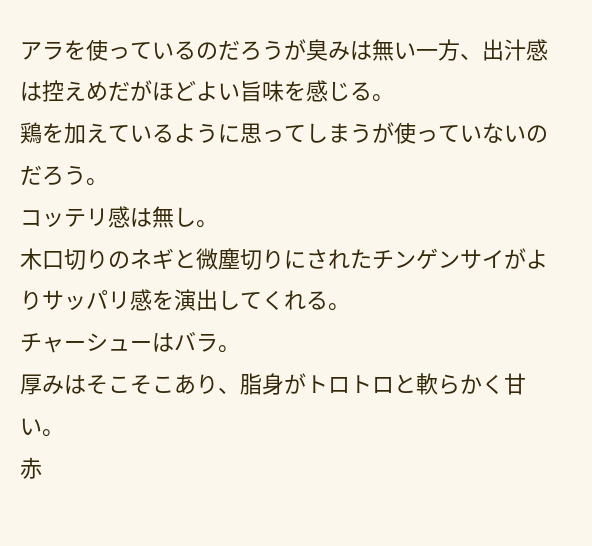アラを使っているのだろうが臭みは無い一方、出汁感は控えめだがほどよい旨味を感じる。
鶏を加えているように思ってしまうが使っていないのだろう。
コッテリ感は無し。
木口切りのネギと微塵切りにされたチンゲンサイがよりサッパリ感を演出してくれる。
チャーシューはバラ。
厚みはそこそこあり、脂身がトロトロと軟らかく甘い。
赤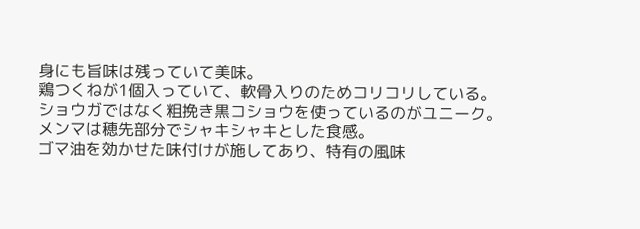身にも旨味は残っていて美味。
鶏つくねが1個入っていて、軟骨入りのためコリコリしている。
ショウガではなく粗挽き黒コショウを使っているのがユニーク。
メンマは穂先部分でシャキシャキとした食感。
ゴマ油を効かせた味付けが施してあり、特有の風味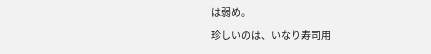は弱め。
珍しいのは、いなり寿司用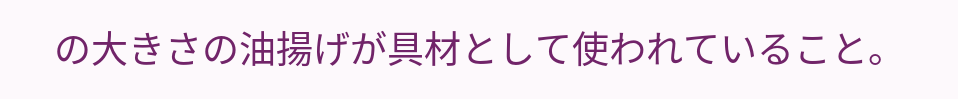の大きさの油揚げが具材として使われていること。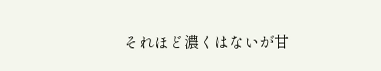それほど濃くはないが甘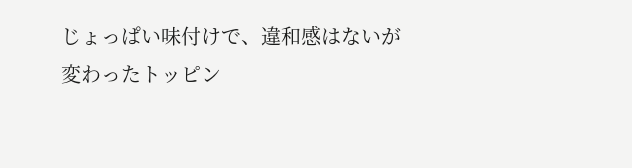じょっぱい味付けで、違和感はないが変わったトッピン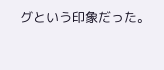グという印象だった。